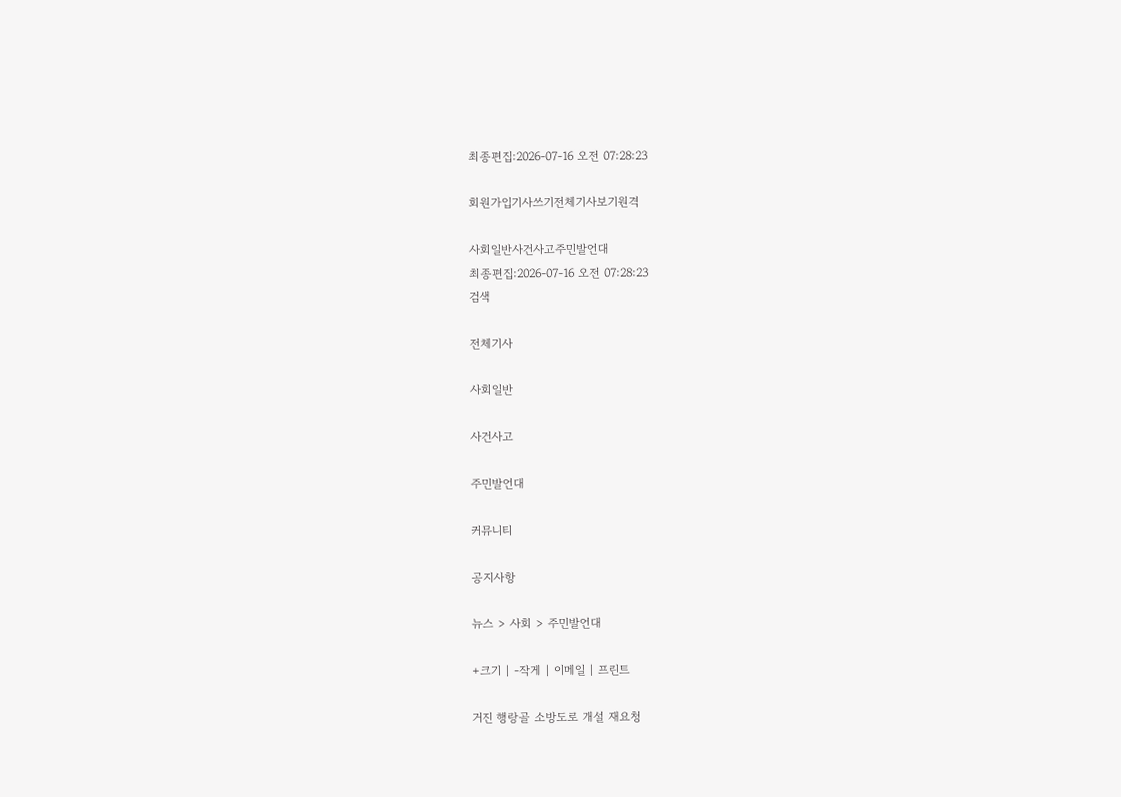최종편집:2026-07-16 오전 07:28:23

회원가입기사쓰기전체기사보기원격

사회일반사건사고주민발언대
최종편집:2026-07-16 오전 07:28:23
검색

전체기사

사회일반

사건사고

주민발언대

커뮤니티

공지사항

뉴스 > 사회 > 주민발언대

+크기 | -작게 | 이메일 | 프린트

거진 행랑골 소방도로 개설 재요청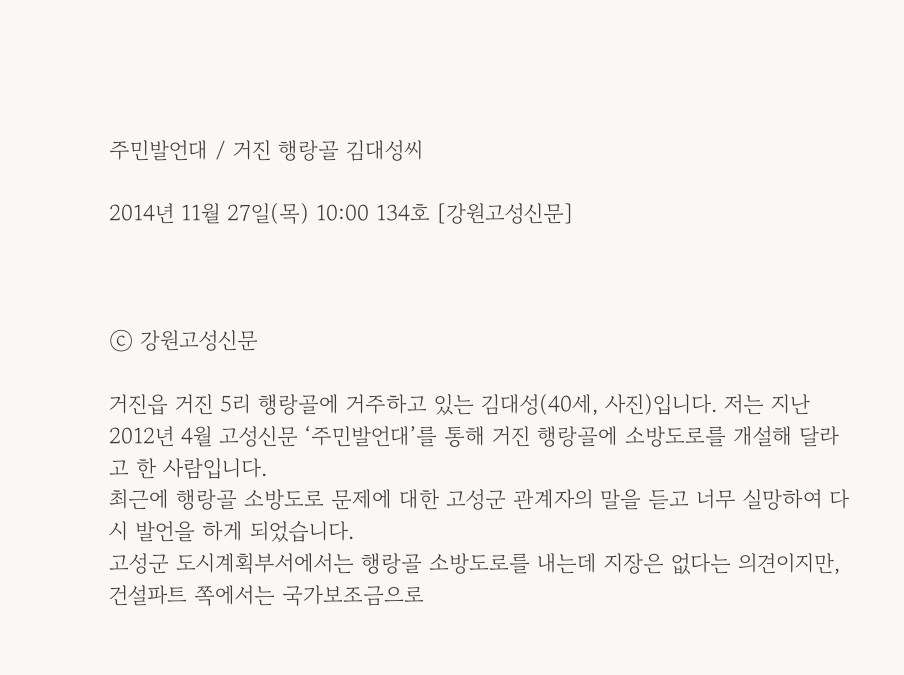주민발언대 / 거진 행랑골 김대성씨

2014년 11월 27일(목) 10:00 134호 [강원고성신문]



ⓒ 강원고성신문

거진읍 거진 5리 행랑골에 거주하고 있는 김대성(40세, 사진)입니다. 저는 지난 2012년 4월 고성신문 ‘주민발언대’를 통해 거진 행랑골에 소방도로를 개설해 달라고 한 사람입니다.
최근에 행랑골 소방도로 문제에 대한 고성군 관계자의 말을 듣고 너무 실망하여 다시 발언을 하게 되었습니다.
고성군 도시계획부서에서는 행랑골 소방도로를 내는데 지장은 없다는 의견이지만, 건설파트 쪽에서는 국가보조금으로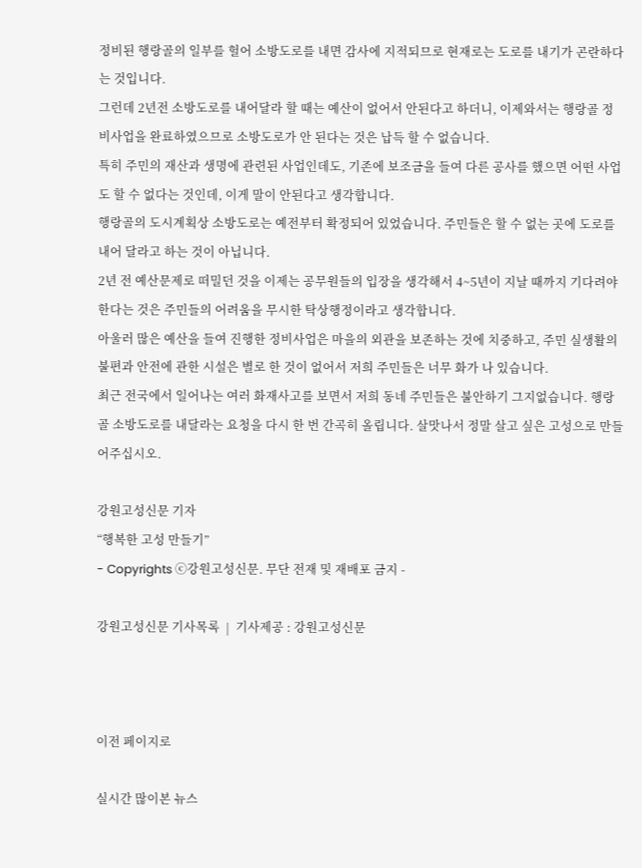정비된 행랑골의 일부를 헐어 소방도로를 내면 감사에 지적되므로 현재로는 도로를 내기가 곤란하다는 것입니다.
그런데 2년전 소방도로를 내어달라 할 때는 예산이 없어서 안된다고 하더니, 이제와서는 행랑골 정비사업을 완료하였으므로 소방도로가 안 된다는 것은 납득 할 수 없습니다.
특히 주민의 재산과 생명에 관련된 사업인데도, 기존에 보조금을 들여 다른 공사를 했으면 어떤 사업도 할 수 없다는 것인데, 이게 말이 안된다고 생각합니다.
행랑골의 도시계획상 소방도로는 예전부터 확정되어 있었습니다. 주민들은 할 수 없는 곳에 도로를 내어 달라고 하는 것이 아닙니다.
2년 전 예산문제로 떠밀던 것을 이제는 공무원들의 입장을 생각해서 4~5년이 지날 때까지 기다려야 한다는 것은 주민들의 어려움을 무시한 탁상행정이라고 생각합니다.
아울러 많은 예산을 들여 진행한 정비사업은 마을의 외관을 보존하는 것에 치중하고, 주민 실생활의 불편과 안전에 관한 시설은 별로 한 것이 없어서 저희 주민들은 너무 화가 나 있습니다.
최근 전국에서 일어나는 여러 화재사고를 보면서 저희 동네 주민들은 불안하기 그지없습니다. 행랑골 소방도로를 내달라는 요청을 다시 한 번 간곡히 올립니다. 살맛나서 정말 살고 싶은 고성으로 만들어주십시오.

강원고성신문 기자
“행복한 고성 만들기”
- Copyrights ⓒ강원고성신문. 무단 전재 및 재배포 금지 -

강원고성신문 기사목록  |  기사제공 : 강원고성신문



이전 페이지로

실시간 많이본 뉴스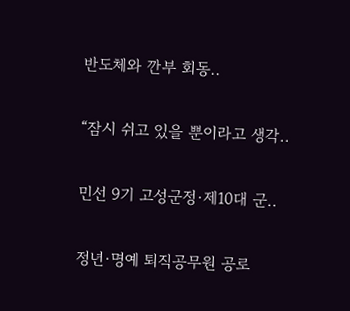반도체와 깐부 회동..

“잠시 쉬고 있을 뿐이라고 생각..

민선 9기 고성군정·제10대 군..

정년·명예 퇴직공무원 공로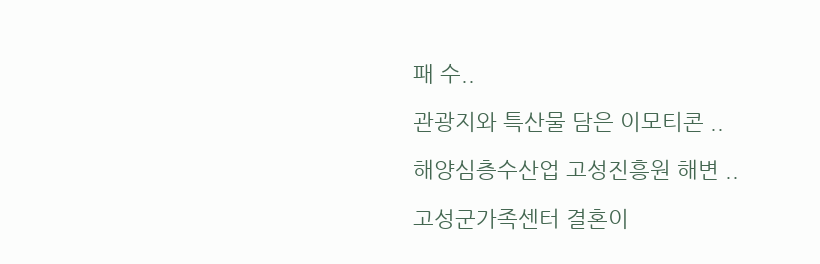패 수..

관광지와 특산물 담은 이모티콘 ..

해양심층수산업 고성진흥원 해변 ..

고성군가족센터 결혼이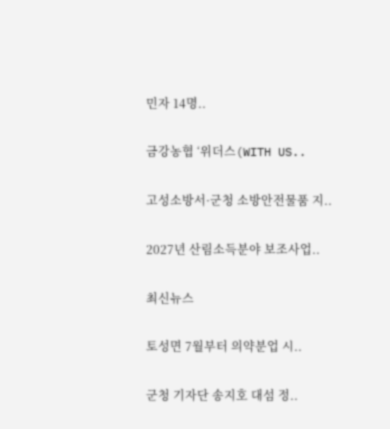민자 14명..

금강농협 ‘위더스(WITH US..

고성소방서·군청 소방안전물품 지..

2027년 산림소득분야 보조사업..

최신뉴스

토성면 7월부터 의약분업 시..

군청 기자단 송지호 대섬 정..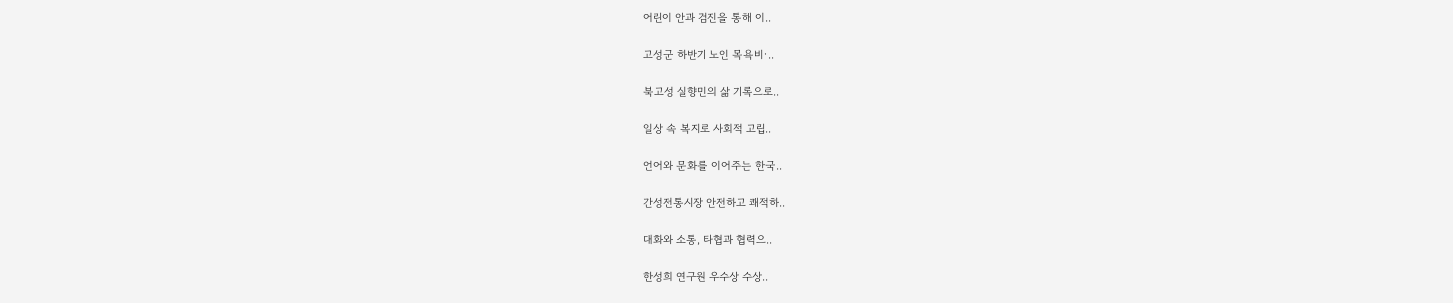어린이 안과 검진을 통해 이..

고성군 하반기 노인 목욕비·..

북고성 실향민의 삶 기록으로..

일상 속 복지로 사회적 고립..

언어와 문화를 이어주는 한국..

간성전통시장 안전하고 쾌적하..

대화와 소통, 타협과 협력으..

한성희 연구원 우수상 수상..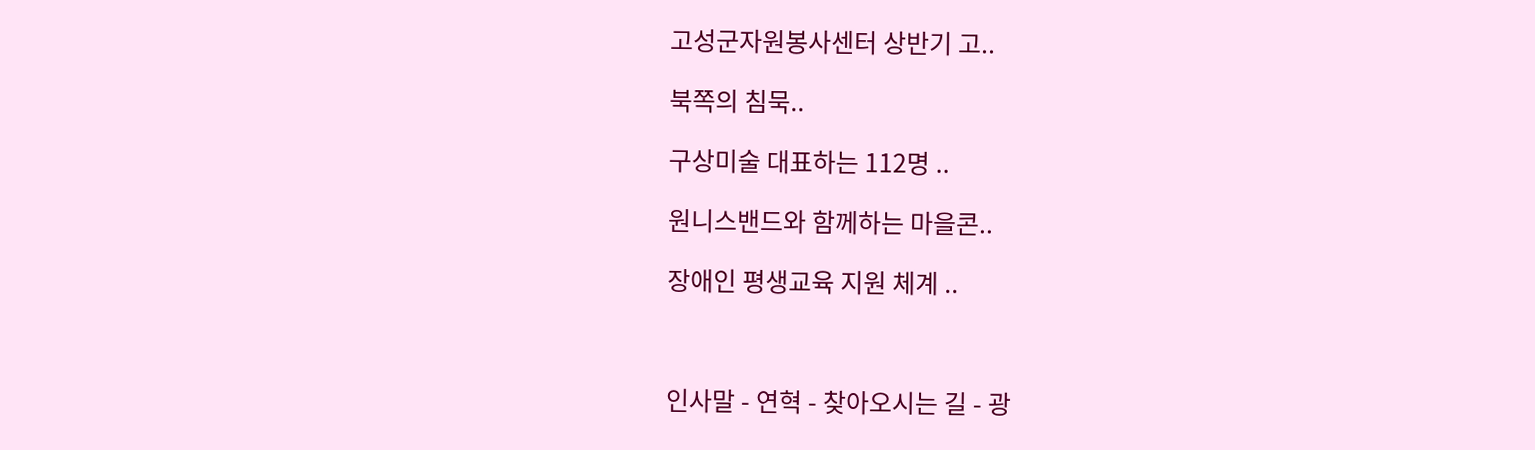고성군자원봉사센터 상반기 고..

북쪽의 침묵..

구상미술 대표하는 112명 ..

원니스밴드와 함께하는 마을콘..

장애인 평생교육 지원 체계 ..



인사말 - 연혁 - 찾아오시는 길 - 광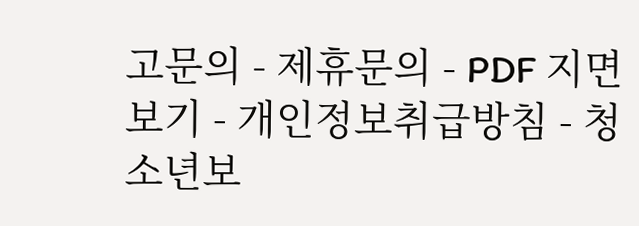고문의 - 제휴문의 - PDF 지면보기 - 개인정보취급방침 - 청소년보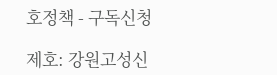호정책 - 구독신청

제호: 강원고성신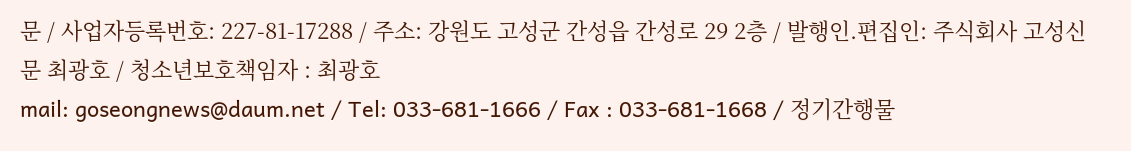문 / 사업자등록번호: 227-81-17288 / 주소: 강원도 고성군 간성읍 간성로 29 2층 / 발행인.편집인: 주식회사 고성신문 최광호 / 청소년보호책임자 : 최광호
mail: goseongnews@daum.net / Tel: 033-681-1666 / Fax : 033-681-1668 / 정기간행물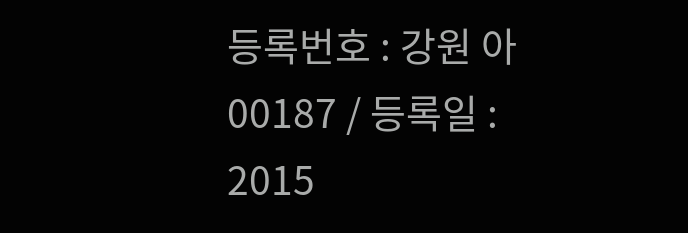등록번호 : 강원 아00187 / 등록일 : 2015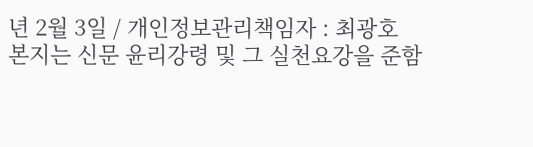년 2월 3일 / 개인정보관리책임자 : 최광호
본지는 신문 윤리강령 및 그 실천요강을 준함